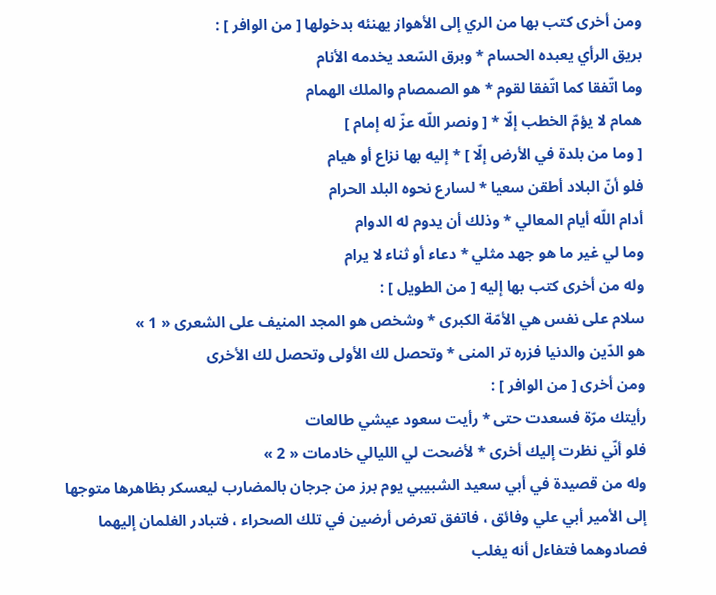ومن أخرى كتب بها من الري إلى الأهواز يهنئه بدخولها [ من الوافر ] :
بريق الرأي يعبده الحسام * وبرق السّعد يخدمه الأنام
وما اتّفقا كما اتّفقا لقوم * هو الصمصام والملك الهمام
همام لا يؤمّ الخطب إلّا * [ ونصر اللّه عزّ له إمام ]
[ وما من بلدة في الأرض إلّا ] * إليه بها نزاع أو هيام
فلو أنّ البلاد أطقن سعيا * لسارع نحوه البلد الحرام
أدام اللّه أيام المعالي * وذلك أن يدوم له الدوام
وما لي غير ما هو جهد مثلي * دعاء أو ثناء لا يرام
وله من أخرى كتب بها إليه [ من الطويل ] :
سلام على نفس هي الأمّة الكبرى * وشخص هو المجد المنيف على الشعرى « 1 »
هو الدّين والدنيا فزره تر المنى * وتحصل لك الأولى وتحصل لك الأخرى
ومن أخرى [ من الوافر ] :
رأيتك مرّة فسعدت حتى * رأيت سعود عيشي طالعات
فلو أنّي نظرت إليك أخرى * لأضحت لي الليالي خادمات « 2 »
وله من قصيدة في أبي سعيد الشبيبي يوم برز من جرجان بالمضارب ليعسكر بظاهرها متوجها إلى الأمير أبي علي وفائق ، فاتفق تعرض أرضين في تلك الصحراء ، فتبادر الغلمان إليهما فصادوهما فتفاءل أنه يغلب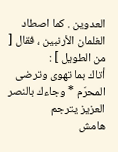العدوين . كما اصطاد الغلمان الأرنبين ، فقال [ من الطويل ] :
أتاك بما تهوى وترضى المحرّم * وجاءك بالنصر العزيز يترجم
هامش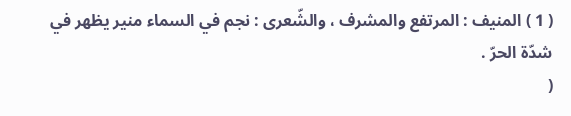( 1 ) المنيف : المرتفع والمشرف ، والشّعرى : نجم في السماء منير يظهر في شدّة الحرّ .
(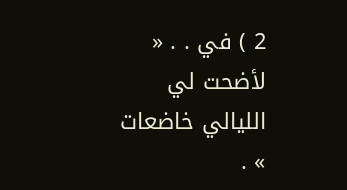2 ) في . . « لأضحت لي الليالي خاضعات » .